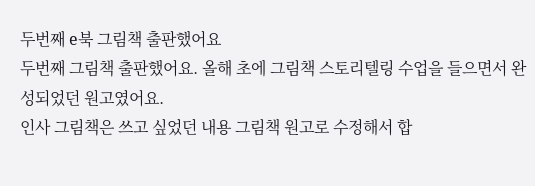두번째 e북 그림책 출판했어요
두번째 그림책 출판했어요. 올해 초에 그림책 스토리텔링 수업을 들으면서 완성되었던 원고였어요.
인사 그림책은 쓰고 싶었던 내용 그림책 원고로 수정해서 합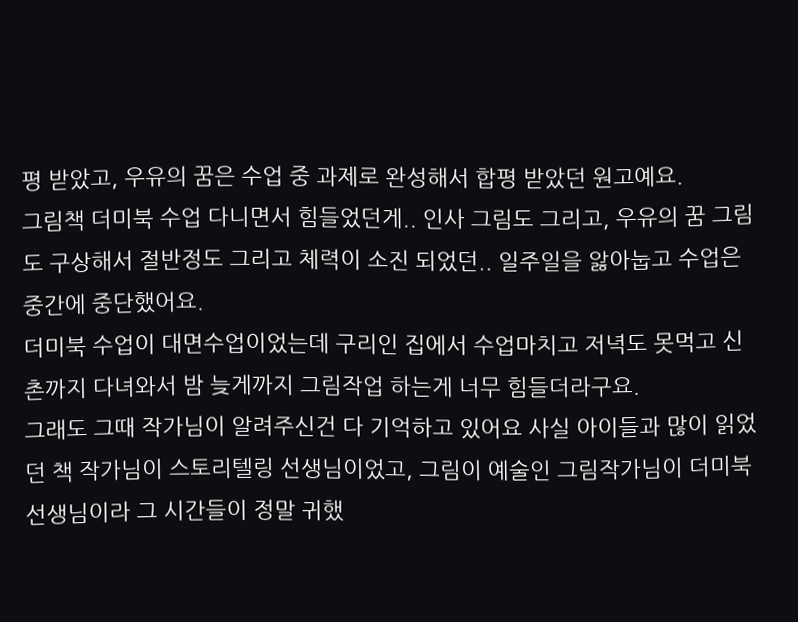평 받았고, 우유의 꿈은 수업 중 과제로 완성해서 합평 받았던 원고예요.
그림책 더미북 수업 다니면서 힘들었던게.. 인사 그림도 그리고, 우유의 꿈 그림도 구상해서 절반정도 그리고 체력이 소진 되었던.. 일주일을 앓아눕고 수업은 중간에 중단했어요.
더미북 수업이 대면수업이었는데 구리인 집에서 수업마치고 저녁도 못먹고 신촌까지 다녀와서 밤 늦게까지 그림작업 하는게 너무 힘들더라구요.
그래도 그때 작가님이 알려주신건 다 기억하고 있어요 사실 아이들과 많이 읽었던 책 작가님이 스토리텔링 선생님이었고, 그림이 예술인 그림작가님이 더미북 선생님이라 그 시간들이 정말 귀했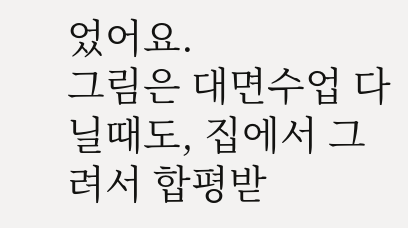었어요.
그림은 대면수업 다닐때도, 집에서 그려서 합평받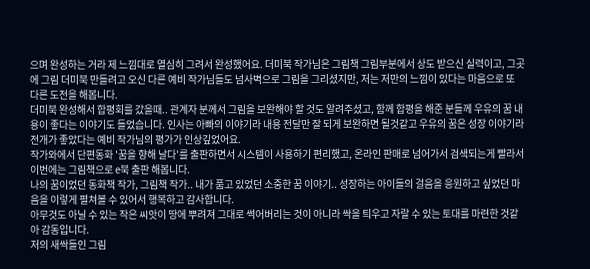으며 완성하는 거라 제 느낌대로 열심히 그려서 완성했어요. 더미북 작가님은 그림책 그림부분에서 상도 받으신 실력이고, 그곳에 그림 더미북 만들려고 오신 다른 예비 작가님들도 넘사벽으로 그림을 그리셨지만, 저는 저만의 느낌이 있다는 마음으로 또 다른 도전을 해봅니다.
더미북 완성해서 합평회를 갔을때.. 관계자 분께서 그림을 보완해야 할 것도 알려주셨고, 함께 합평을 해준 분들께 우유의 꿈 내용이 좋다는 이야기도 들었습니다. 인사는 아빠의 이야기라 내용 전달만 잘 되게 보완하면 될것같고 우유의 꿈은 성장 이야기라 전개가 좋았다는 예비 작가님의 평가가 인상깊었어요.
작가와에서 단편동화 '꿈을 향해 날다'를 출판하면서 시스템이 사용하기 편리했고, 온라인 판매로 넘어가서 검색되는게 빨라서 이번에는 그림책으로 e북 출판 해봅니다.
나의 꿈이었던 동화책 작가, 그림책 작가.. 내가 품고 있었던 소중한 꿈 이야기.. 성장하는 아이들의 걸음을 응원하고 싶었던 마음을 이렇게 펼쳐볼 수 있어서 행복하고 감사합니다.
아무것도 아닐 수 있는 작은 씨앗이 땅에 뿌려져 그대로 썩어버리는 것이 아니라 싹을 틔우고 자랄 수 있는 토대를 마련한 것같아 감동입니다.
저의 새싹들인 그림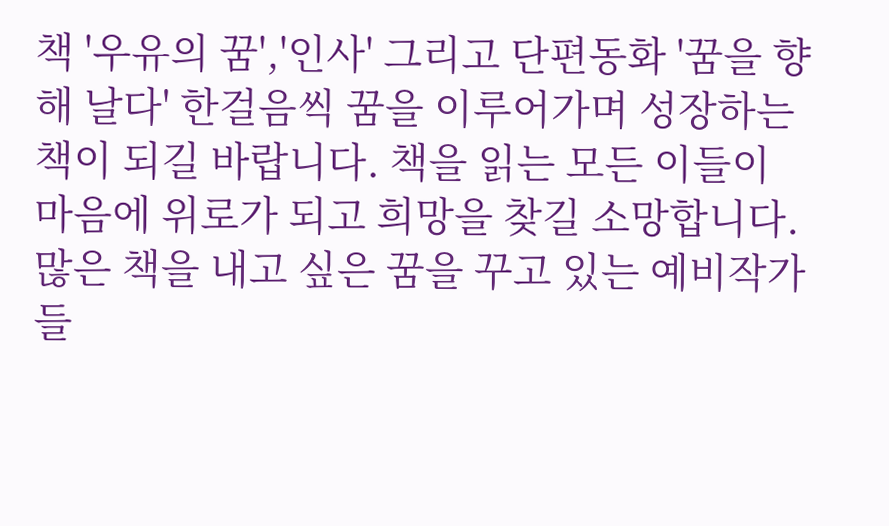책 '우유의 꿈','인사' 그리고 단편동화 '꿈을 향해 날다' 한걸음씩 꿈을 이루어가며 성장하는 책이 되길 바랍니다. 책을 읽는 모든 이들이 마음에 위로가 되고 희망을 찾길 소망합니다.
많은 책을 내고 싶은 꿈을 꾸고 있는 예비작가들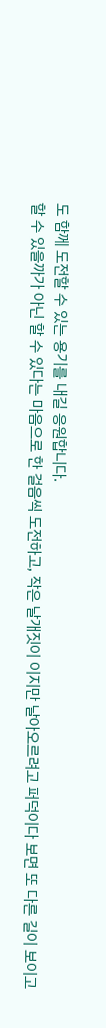도 함께 도전할 수 있는 용기를 내길 응원합니다.
할 수 있을까가 아닌 할 수 있다는 마음으로 한 걸음씩 도전하고, 작은 날개짓이 이지만 날아오르려고 퍼덕이다 보면 또 다른 길이 보이고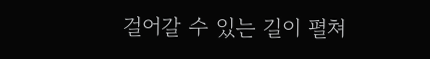걸어갈 수 있는 길이 펼쳐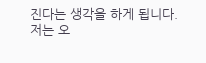진다는 생각을 하게 됩니다.
저는 오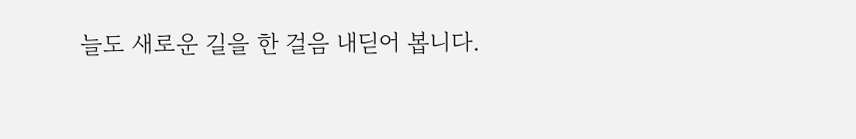늘도 새로운 길을 한 걸음 내딛어 봅니다.